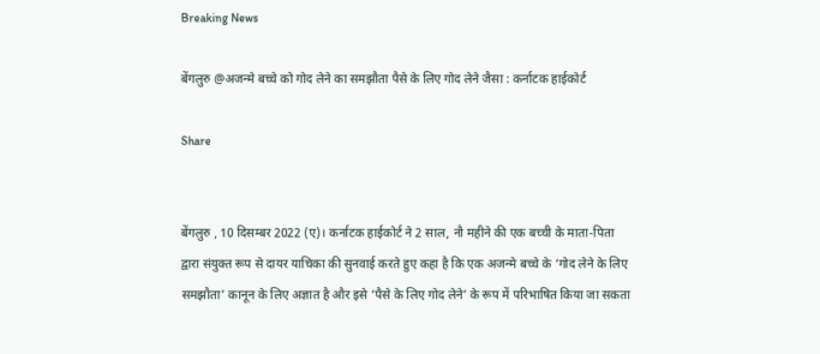Breaking News

बेंगलुरु @अजन्मे बच्चे को गोद लेने का समझौता पैसे के लिए गोद लेने जैसा : कर्नाटक हाईकोर्ट

Share


बेंगलुरु , 10 दिसम्बर 2022 (ए)। कर्नाटक हाईकोर्ट ने 2 साल, नौ महीने की एक बच्ची के माता-पिता द्वारा संयुक्त रूप से दायर याचिका की सुनवाई करते हुए कहा है कि एक अजन्मे बच्चे के ‘गोद लेने के लिए समझौता’ कानून के लिए अज्ञात है और इसे ‘पैसे के लिए गोद लेने’ के रूप में परिभाषित किया जा सकता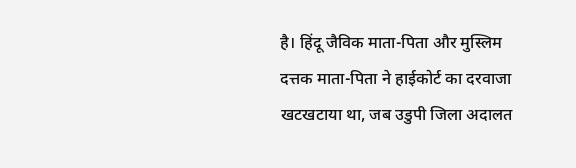है। हिंदू जैविक माता-पिता और मुस्लिम दत्तक माता-पिता ने हाईकोर्ट का दरवाजा खटखटाया था, जब उडुपी जिला अदालत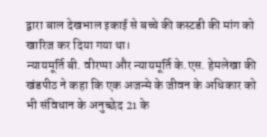द्वारा बाल देखभाल इकाई से बच्चे की कस्टडी की मांग को खारिज कर दिया गया था।
न्यायमूर्ति बी. वीरप्पा और न्यायमूर्ति के.एस. हेमलेखा की खंडपीठ ने कहा कि एक अजन्मे के जीवन के अधिकार को भी संविधान के अनुच्छेद 21 के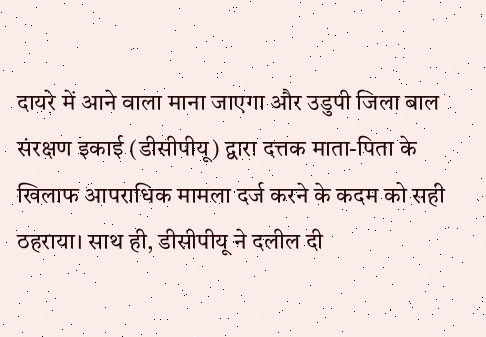दायरे में आने वाला माना जाएगा और उडुपी जिला बाल संरक्षण इकाई (डीसीपीयू) द्वारा दत्तक माता-पिता के खिलाफ आपराधिक मामला दर्ज करने के कदम को सही ठहराया। साथ ही, डीसीपीयू ने दलील दी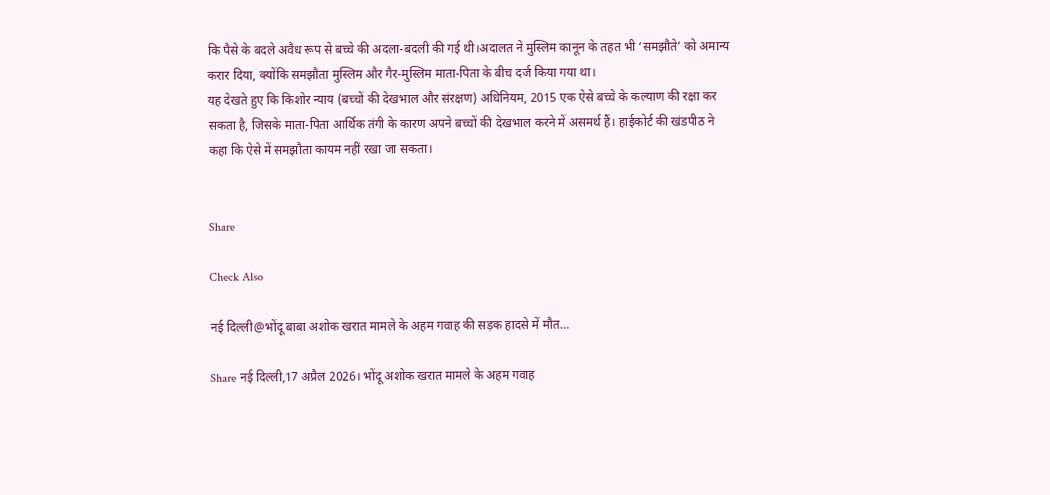कि पैसे के बदले अवैध रूप से बच्चे की अदला-बदली की गई थी।अदालत ने मुस्लिम कानून के तहत भी ‘समझौते’ को अमान्य करार दिया, क्योंकि समझौता मुस्लिम और गैर-मुस्लिम माता-पिता के बीच दर्ज किया गया था।
यह देखते हुए कि किशोर न्याय (बच्चों की देखभाल और संरक्षण) अधिनियम, 2015 एक ऐसे बच्चे के कल्याण की रक्षा कर सकता है, जिसके माता-पिता आर्थिक तंगी के कारण अपने बच्चों की देखभाल करने में असमर्थ हैं। हाईकोर्ट की खंडपीठ ने कहा कि ऐसे में समझौता कायम नहीं रखा जा सकता।


Share

Check Also

नई दिल्ली@भोंदू बाबा अशोक खरात मामले के अहम गवाह की सड़क हादसे में मौत…

Share नई दिल्ली,17 अप्रैल 2026। भोंदू अशोक खरात मामले के अहम गवाह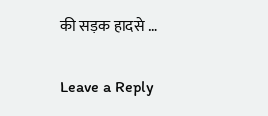की सड़क हादसे …

Leave a Reply